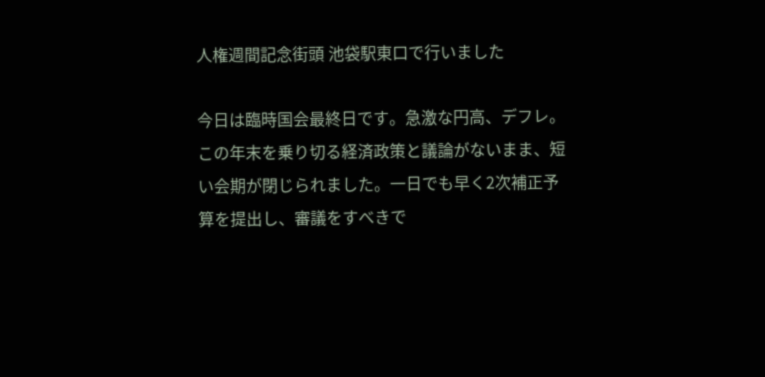人権週間記念街頭 池袋駅東口で行いました

今日は臨時国会最終日です。急激な円高、デフレ。この年末を乗り切る経済政策と議論がないまま、短い会期が閉じられました。一日でも早く2次補正予算を提出し、審議をすべきで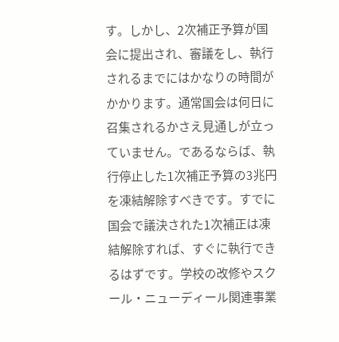す。しかし、2次補正予算が国会に提出され、審議をし、執行されるまでにはかなりの時間がかかります。通常国会は何日に召集されるかさえ見通しが立っていません。であるならば、執行停止した1次補正予算の3兆円を凍結解除すべきです。すでに国会で議決された1次補正は凍結解除すれば、すぐに執行できるはずです。学校の改修やスクール・ニューディール関連事業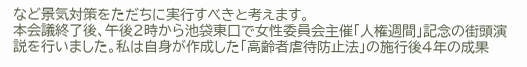など景気対策をただちに実行すべきと考えます。
本会議終了後、午後2時から池袋東口で女性委員会主催「人権週間」記念の街頭演説を行いました。私は自身が作成した「高齢者虐待防止法」の施行後4年の成果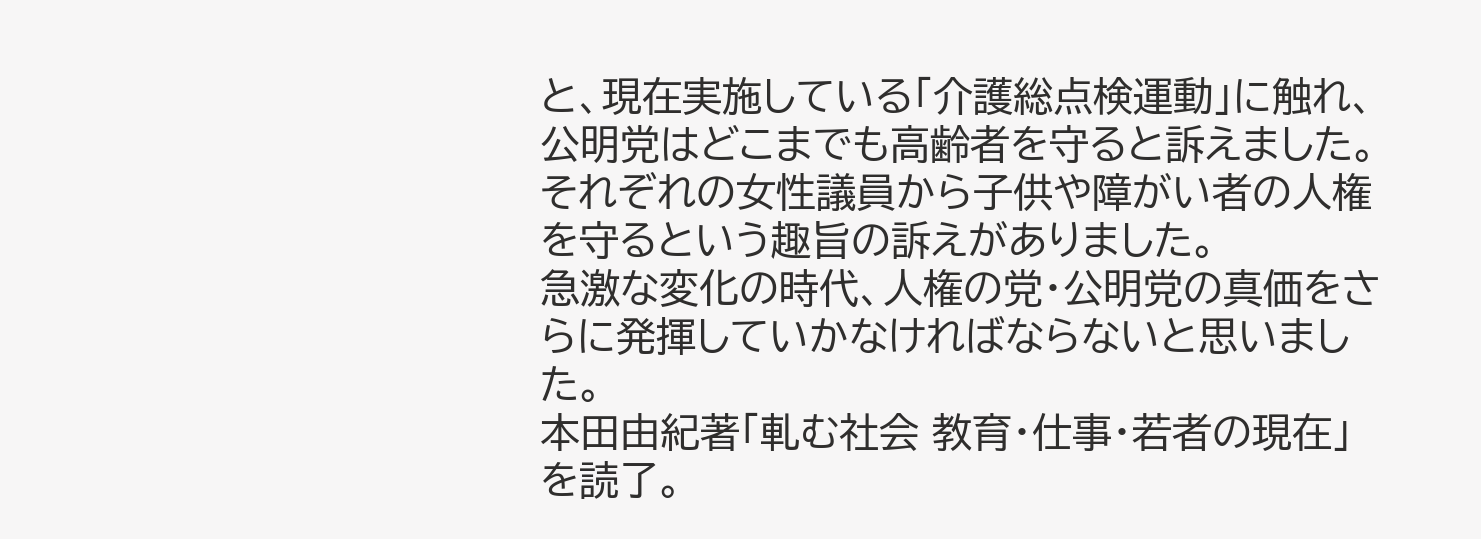と、現在実施している「介護総点検運動」に触れ、公明党はどこまでも高齢者を守ると訴えました。それぞれの女性議員から子供や障がい者の人権を守るという趣旨の訴えがありました。
急激な変化の時代、人権の党・公明党の真価をさらに発揮していかなければならないと思いました。
本田由紀著「軋む社会 教育・仕事・若者の現在」を読了。